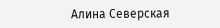Алина Северская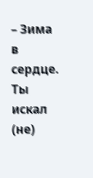– Зима в сердце. Ты искал (не)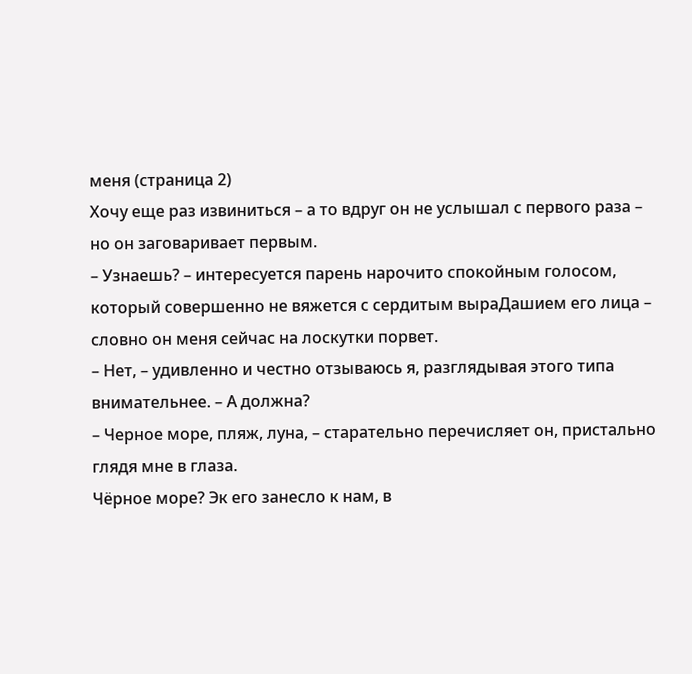меня (страница 2)
Хочу еще раз извиниться – а то вдруг он не услышал с первого раза – но он заговаривает первым.
– Узнаешь? – интересуется парень нарочито спокойным голосом, который совершенно не вяжется с сердитым выраДашием его лица – словно он меня сейчас на лоскутки порвет.
– Нет, – удивленно и честно отзываюсь я, разглядывая этого типа внимательнее. – А должна?
– Черное море, пляж, луна, – старательно перечисляет он, пристально глядя мне в глаза.
Чёрное море? Эк его занесло к нам, в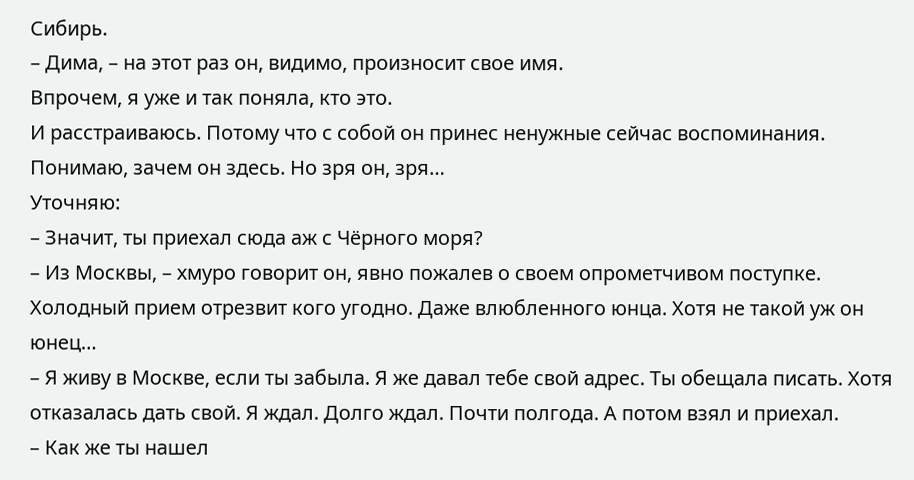Сибирь.
– Дима, – на этот раз он, видимо, произносит свое имя.
Впрочем, я уже и так поняла, кто это.
И расстраиваюсь. Потому что с собой он принес ненужные сейчас воспоминания.
Понимаю, зачем он здесь. Но зря он, зря…
Уточняю:
– Значит, ты приехал сюда аж с Чёрного моря?
– Из Москвы, – хмуро говорит он, явно пожалев о своем опрометчивом поступке.
Холодный прием отрезвит кого угодно. Даже влюбленного юнца. Хотя не такой уж он юнец…
– Я живу в Москве, если ты забыла. Я же давал тебе свой адрес. Ты обещала писать. Хотя отказалась дать свой. Я ждал. Долго ждал. Почти полгода. А потом взял и приехал.
– Как же ты нашел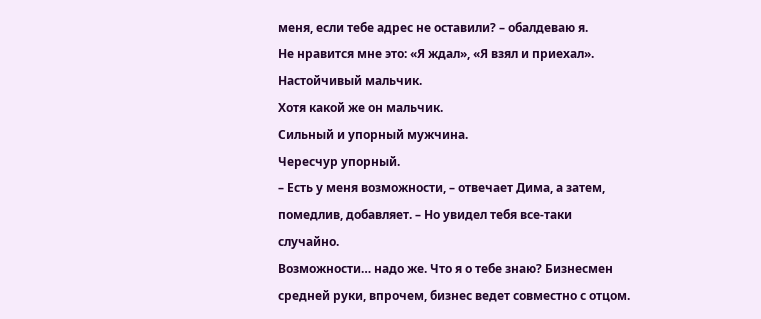меня, если тебе адрес не оставили? – обалдеваю я.
Не нравится мне это: «Я ждал», «Я взял и приехал».
Настойчивый мальчик.
Хотя какой же он мальчик.
Сильный и упорный мужчина.
Чересчур упорный.
– Есть у меня возможности, – отвечает Дима, а затем, помедлив, добавляет. – Но увидел тебя все-таки случайно.
Возможности… надо же. Что я о тебе знаю? Бизнесмен средней руки, впрочем, бизнес ведет совместно с отцом.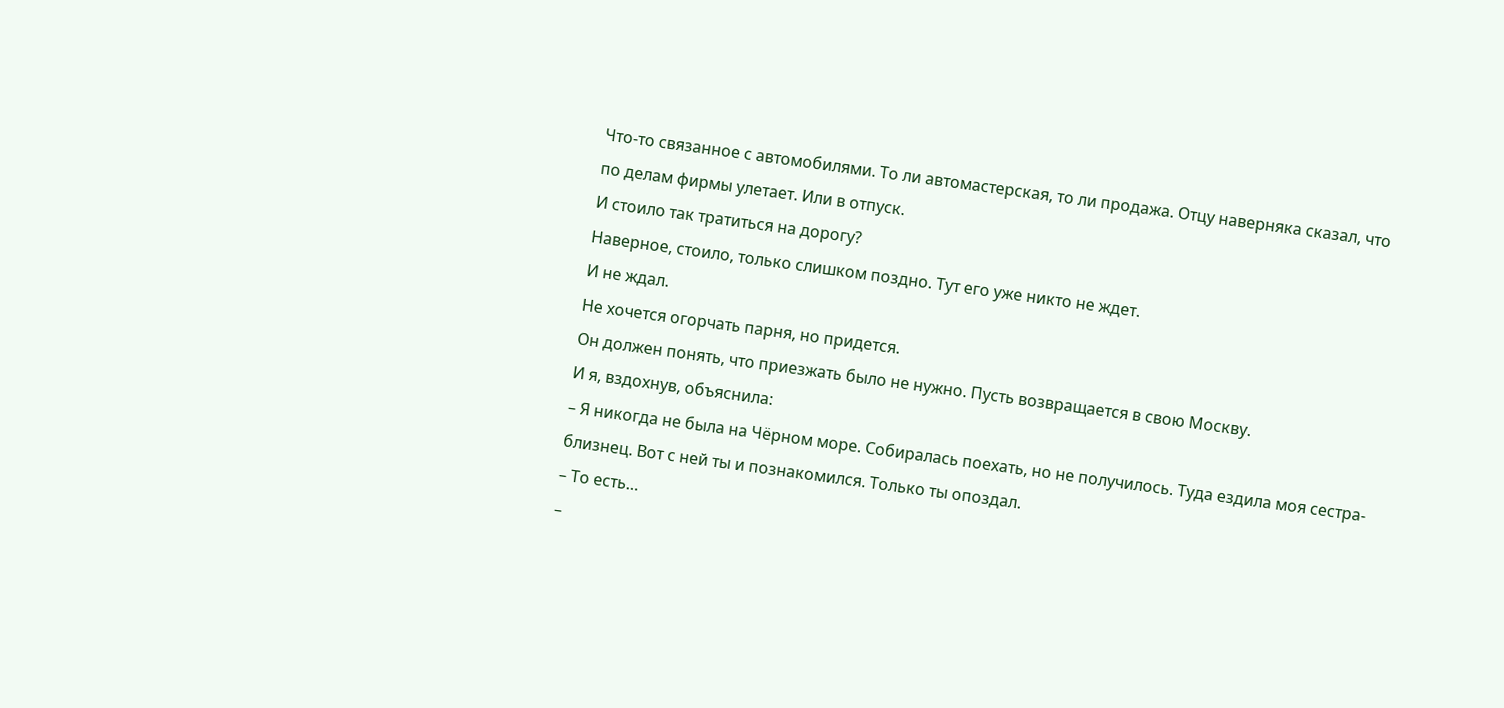Что-то связанное с автомобилями. То ли автомастерская, то ли продажа. Отцу наверняка сказал, что по делам фирмы улетает. Или в отпуск.
И стоило так тратиться на дорогу?
Наверное, стоило, только слишком поздно. Тут его уже никто не ждет.
И не ждал.
Не хочется огорчать парня, но придется.
Он должен понять, что приезжать было не нужно. Пусть возвращается в свою Москву.
И я, вздохнув, объяснила:
– Я никогда не была на Чёрном море. Собиралась поехать, но не получилось. Туда ездила моя сестра-близнец. Вот с ней ты и познакомился. Только ты опоздал.
– То есть…
–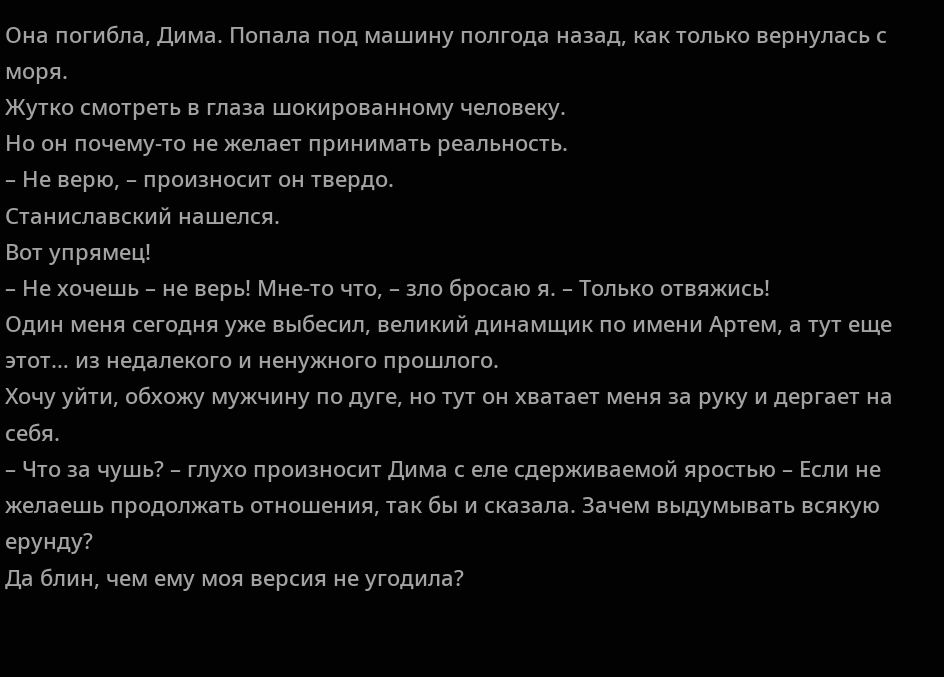Она погибла, Дима. Попала под машину полгода назад, как только вернулась с моря.
Жутко смотреть в глаза шокированному человеку.
Но он почему-то не желает принимать реальность.
– Не верю, – произносит он твердо.
Станиславский нашелся.
Вот упрямец!
– Не хочешь – не верь! Мне-то что, – зло бросаю я. – Только отвяжись!
Один меня сегодня уже выбесил, великий динамщик по имени Артем, а тут еще этот… из недалекого и ненужного прошлого.
Хочу уйти, обхожу мужчину по дуге, но тут он хватает меня за руку и дергает на себя.
– Что за чушь? – глухо произносит Дима с еле сдерживаемой яростью – Если не желаешь продолжать отношения, так бы и сказала. Зачем выдумывать всякую ерунду?
Да блин, чем ему моя версия не угодила?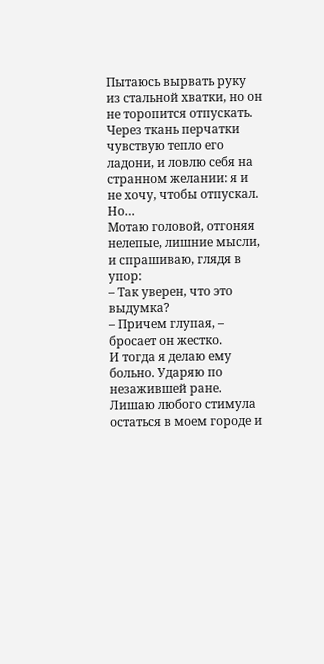Пытаюсь вырвать руку из стальной хватки, но он не торопится отпускать. Через ткань перчатки чувствую тепло его ладони, и ловлю себя на странном желании: я и не хочу, чтобы отпускал. Но…
Мотаю головой, отгоняя нелепые, лишние мысли, и спрашиваю, глядя в упор:
– Так уверен, что это выдумка?
– Причем глупая, – бросает он жестко.
И тогда я делаю ему больно. Ударяю по незажившей ране. Лишаю любого стимула остаться в моем городе и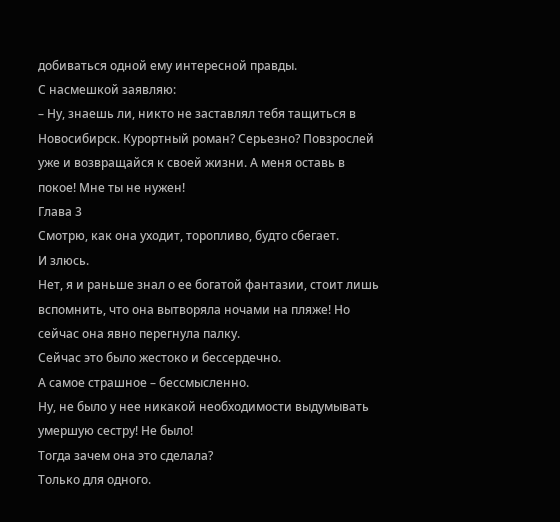добиваться одной ему интересной правды.
С насмешкой заявляю:
– Ну, знаешь ли, никто не заставлял тебя тащиться в Новосибирск. Курортный роман? Серьезно? Повзрослей уже и возвращайся к своей жизни. А меня оставь в покое! Мне ты не нужен!
Глава 3
Смотрю, как она уходит, торопливо, будто сбегает.
И злюсь.
Нет, я и раньше знал о ее богатой фантазии, стоит лишь вспомнить, что она вытворяла ночами на пляже! Но сейчас она явно перегнула палку.
Сейчас это было жестоко и бессердечно.
А самое страшное – бессмысленно.
Ну, не было у нее никакой необходимости выдумывать умершую сестру! Не было!
Тогда зачем она это сделала?
Только для одного.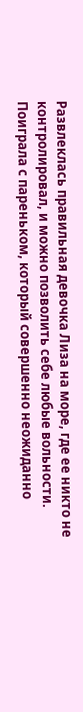Развлеклась правильная девочка Лиза на море, где ее никто не контролировал, и можно позволить себе любые вольности.
Поиграла с пареньком, который совершенно неожиданно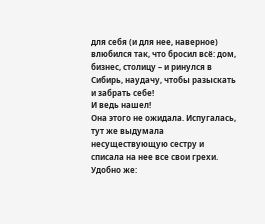для себя (и для нее, наверное) влюбился так, что бросил всё: дом, бизнес, столицу – и ринулся в Сибирь, наудачу, чтобы разыскать и забрать себе!
И ведь нашел!
Она этого не ожидала. Испугалась, тут же выдумала несуществующую сестру и списала на нее все свои грехи.
Удобно же: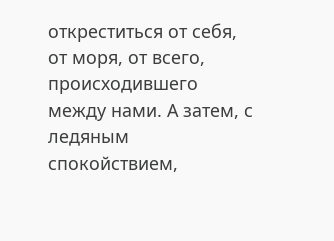откреститься от себя, от моря, от всего, происходившего между нами. А затем, с ледяным спокойствием,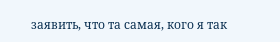заявить, что та самая, кого я так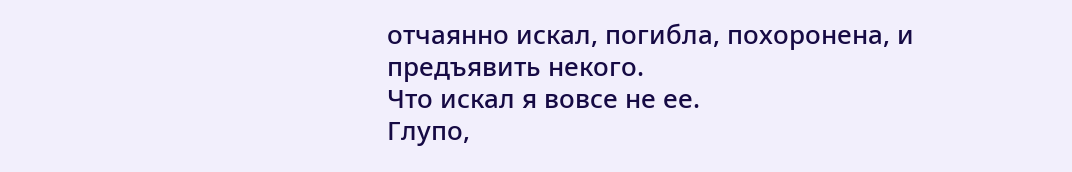отчаянно искал, погибла, похоронена, и предъявить некого.
Что искал я вовсе не ее.
Глупо,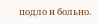подло и больно.